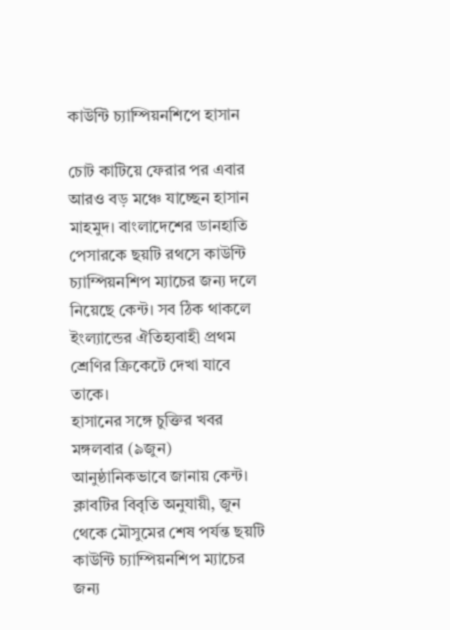কাউন্টি চ্যাম্পিয়নশিপে হাসান

চোট কাটিয়ে ফেরার পর এবার আরও বড় মঞ্চে যাচ্ছেন হাসান মাহমুদ। বাংলাদেশের ডানহাতি পেসারকে ছয়টি রথসে কাউন্টি চ্যাম্পিয়নশিপ ম্যাচের জন্য দলে নিয়েছে কেন্ট। সব ঠিক থাকলে ইংল্যান্ডের ঐতিহ্যবাহী প্রথম শ্রেণির ক্রিকেটে দেখা যাবে তাকে।
হাসানের সঙ্গে চুক্তির খবর মঙ্গলবার (৯জুন) আনুষ্ঠানিকভাবে জানায় কেন্ট।
ক্লাবটির বিবৃতি অনুযায়ী, জুন থেকে মৌসুমের শেষ পর্যন্ত ছয়টি কাউন্টি চ্যাম্পিয়নশিপ ম্যাচের জন্য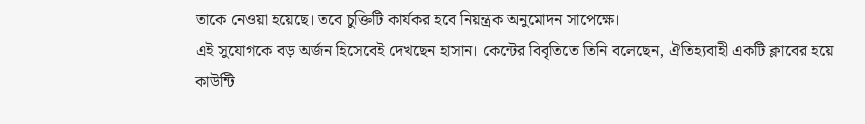তাকে নেওয়া হয়েছে। তবে চুক্তিটি কার্যকর হবে নিয়ন্ত্রক অনুমোদন সাপেক্ষে।
এই সুযোগকে বড় অর্জন হিসেবেই দেখছেন হাসান। কেন্টের বিবৃতিতে তিনি বলেছেন, ঐতিহ্যবাহী একটি ক্লাবের হয়ে কাউন্টি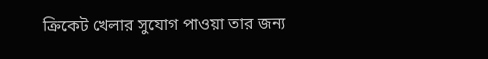ক্রিকেট খেলার সুযোগ পাওয়া তার জন্য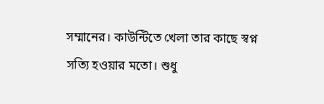সম্মানের। কাউন্টিতে খেলা তার কাছে স্বপ্ন সত্যি হওয়ার মতো। শুধু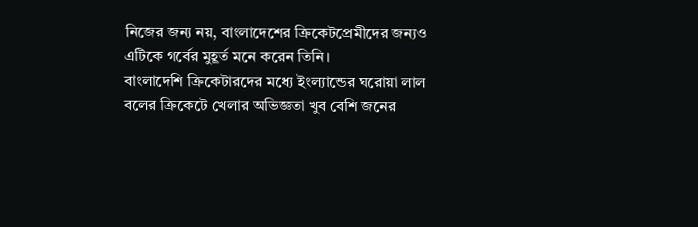নিজের জন্য নয়, বাংলাদেশের ক্রিকেটপ্রেমীদের জন্যও এটিকে গর্বের মুহূর্ত মনে করেন তিনি।
বাংলাদেশি ক্রিকেটারদের মধ্যে ইংল্যান্ডের ঘরোয়া লাল বলের ক্রিকেটে খেলার অভিজ্ঞতা খুব বেশি জনের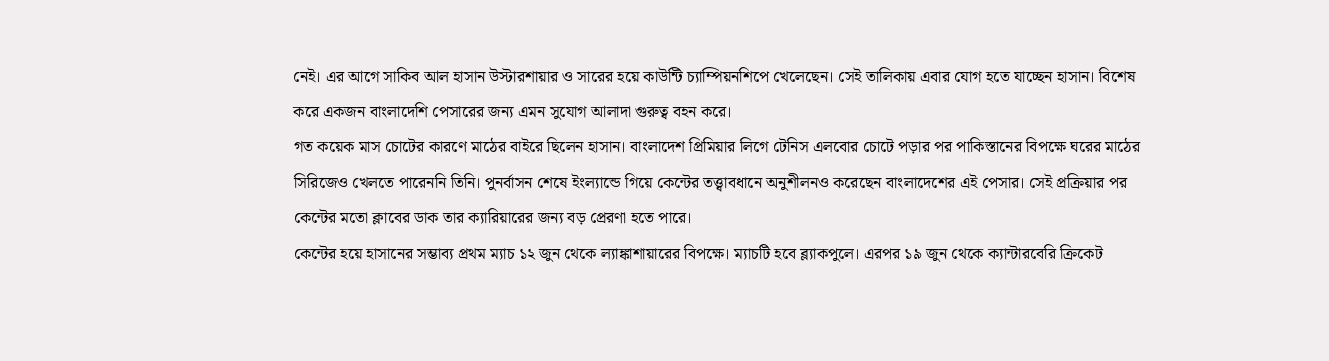নেই। এর আগে সাকিব আল হাসান উস্টারশায়ার ও সারের হয়ে কাউন্টি চ্যাম্পিয়নশিপে খেলেছেন। সেই তালিকায় এবার যোগ হতে যাচ্ছেন হাসান। বিশেষ করে একজন বাংলাদেশি পেসারের জন্য এমন সুযোগ আলাদা গুরুত্ব বহন করে।
গত কয়েক মাস চোটের কারণে মাঠের বাইরে ছিলেন হাসান। বাংলাদেশ প্রিমিয়ার লিগে টেনিস এলবোর চোটে পড়ার পর পাকিস্তানের বিপক্ষে ঘরের মাঠের সিরিজেও খেলতে পারেননি তিনি। পুনর্বাসন শেষে ইংল্যান্ডে গিয়ে কেন্টের তত্ত্বাবধানে অনুশীলনও করেছেন বাংলাদেশের এই পেসার। সেই প্রক্রিয়ার পর কেন্টের মতো ক্লাবের ডাক তার ক্যারিয়ারের জন্য বড় প্রেরণা হতে পারে।
কেন্টের হয়ে হাসানের সম্ভাব্য প্রথম ম্যাচ ১২ জুন থেকে ল্যাঙ্কাশায়ারের বিপক্ষে। ম্যাচটি হবে ব্ল্যাকপুলে। এরপর ১৯ জুন থেকে ক্যান্টারবেরি ক্রিকেট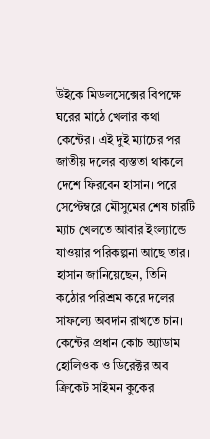উইকে মিডলসেক্সের বিপক্ষে ঘরের মাঠে খেলার কথা কেন্টের। এই দুই ম্যাচের পর জাতীয় দলের ব্যস্ততা থাকলে দেশে ফিরবেন হাসান। পরে সেপ্টেম্বরে মৌসুমের শেষ চারটি ম্যাচ খেলতে আবার ইংল্যান্ডে যাওয়ার পরিকল্পনা আছে তার।
হাসান জানিয়েছেন, তিনি কঠোর পরিশ্রম করে দলের সাফল্যে অবদান রাখতে চান। কেন্টের প্রধান কোচ অ্যাডাম হোলিওক ও ডিরেক্টর অব ক্রিকেট সাইমন কুকের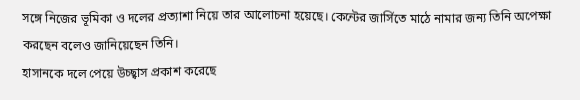সঙ্গে নিজের ভূমিকা ও দলের প্রত্যাশা নিয়ে তার আলোচনা হয়েছে। কেন্টের জার্সিতে মাঠে নামার জন্য তিনি অপেক্ষা করছেন বলেও জানিয়েছেন তিনি।
হাসানকে দলে পেয়ে উচ্ছ্বাস প্রকাশ করেছে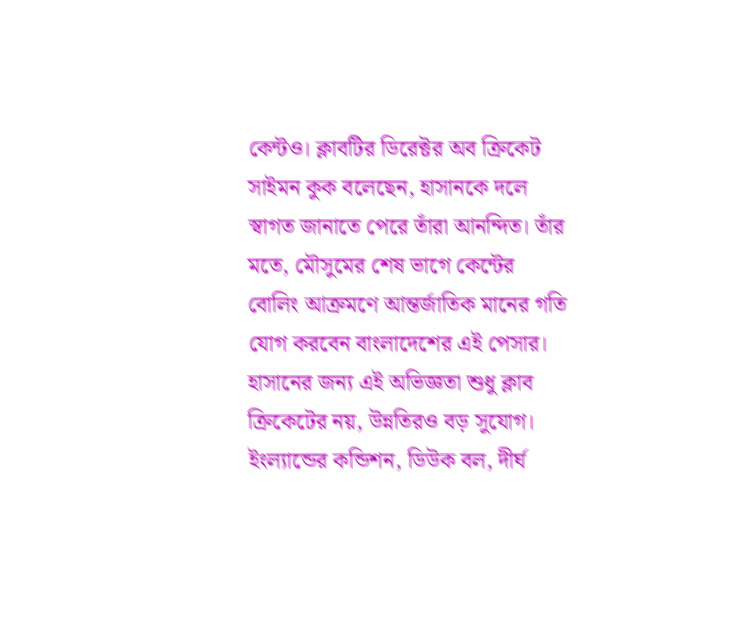কেন্টও। ক্লাবটির ডিরেক্টর অব ক্রিকেট সাইমন কুক বলেছেন, হাসানকে দলে স্বাগত জানাতে পেরে তাঁরা আনন্দিত। তাঁর মতে, মৌসুমের শেষ ভাগে কেন্টের বোলিং আক্রমণে আন্তর্জাতিক মানের গতি যোগ করবেন বাংলাদেশের এই পেসার।
হাসানের জন্য এই অভিজ্ঞতা শুধু ক্লাব ক্রিকেটের নয়, উন্নতিরও বড় সুযোগ। ইংল্যান্ডের কন্ডিশন, ডিউক বল, দীর্ঘ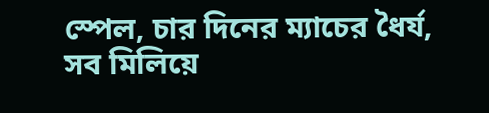স্পেল, চার দিনের ম্যাচের ধৈর্য, সব মিলিয়ে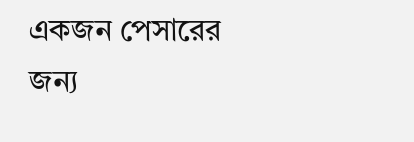একজন পেসারের জন্য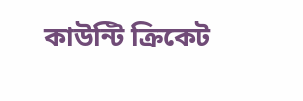কাউন্টি ক্রিকেট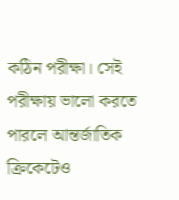কঠিন পরীক্ষা। সেই পরীক্ষায় ভালো করতে পারলে আন্তর্জাতিক ক্রিকেটেও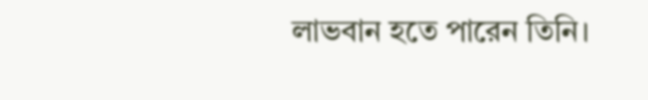লাভবান হতে পারেন তিনি।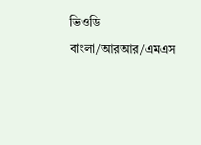ভিওডি বাংলা/আরআর/এমএস